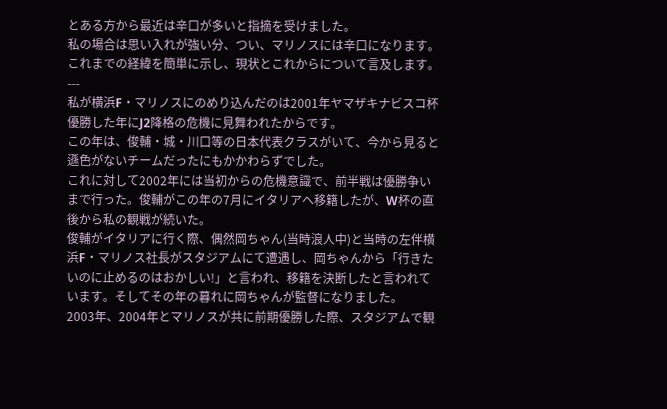とある方から最近は辛口が多いと指摘を受けました。
私の場合は思い入れが強い分、つい、マリノスには辛口になります。
これまでの経緯を簡単に示し、現状とこれからについて言及します。
---
私が横浜F・マリノスにのめり込んだのは2001年ヤマザキナビスコ杯優勝した年にJ2降格の危機に見舞われたからです。
この年は、俊輔・城・川口等の日本代表クラスがいて、今から見ると遜色がないチームだったにもかかわらずでした。
これに対して2002年には当初からの危機意識で、前半戦は優勝争いまで行った。俊輔がこの年の7月にイタリアへ移籍したが、W杯の直後から私の観戦が続いた。
俊輔がイタリアに行く際、偶然岡ちゃん(当時浪人中)と当時の左伴横浜F・マリノス社長がスタジアムにて遭遇し、岡ちゃんから「行きたいのに止めるのはおかしい!」と言われ、移籍を決断したと言われています。そしてその年の暮れに岡ちゃんが監督になりました。
2003年、2004年とマリノスが共に前期優勝した際、スタジアムで観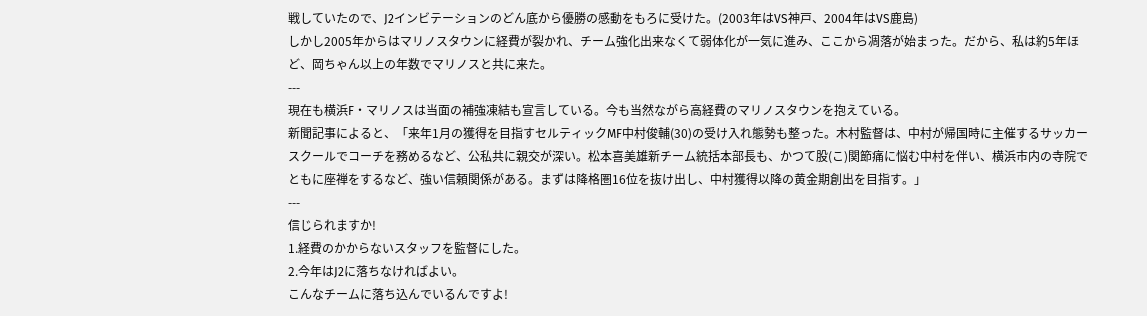戦していたので、J2インビテーションのどん底から優勝の感動をもろに受けた。(2003年はVS神戸、2004年はVS鹿島)
しかし2005年からはマリノスタウンに経費が裂かれ、チーム強化出来なくて弱体化が一気に進み、ここから凋落が始まった。だから、私は約5年ほど、岡ちゃん以上の年数でマリノスと共に来た。
---
現在も横浜F・マリノスは当面の補強凍結も宣言している。今も当然ながら高経費のマリノスタウンを抱えている。
新聞記事によると、「来年1月の獲得を目指すセルティックMF中村俊輔(30)の受け入れ態勢も整った。木村監督は、中村が帰国時に主催するサッカースクールでコーチを務めるなど、公私共に親交が深い。松本喜美雄新チーム統括本部長も、かつて股(こ)関節痛に悩む中村を伴い、横浜市内の寺院でともに座禅をするなど、強い信頼関係がある。まずは降格圏16位を抜け出し、中村獲得以降の黄金期創出を目指す。」
---
信じられますか!
1.経費のかからないスタッフを監督にした。
2.今年はJ2に落ちなければよい。
こんなチームに落ち込んでいるんですよ!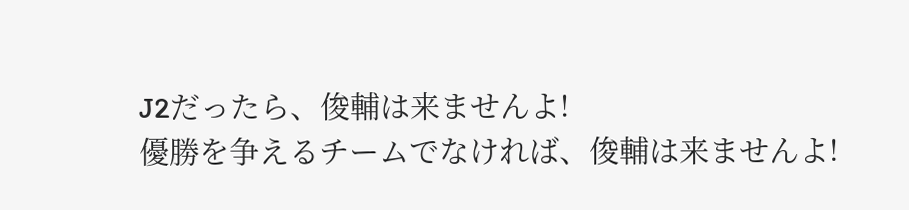J2だったら、俊輔は来ませんよ!
優勝を争えるチームでなければ、俊輔は来ませんよ!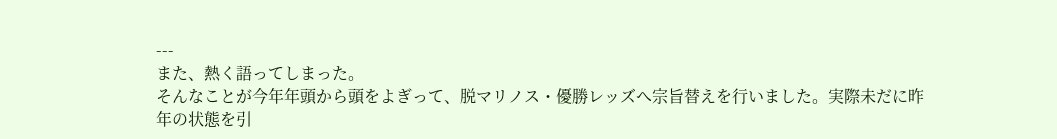---
また、熱く語ってしまった。
そんなことが今年年頭から頭をよぎって、脱マリノス・優勝レッズへ宗旨替えを行いました。実際未だに昨年の状態を引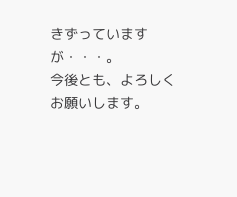きずっていますが・・・。
今後とも、よろしくお願いします。